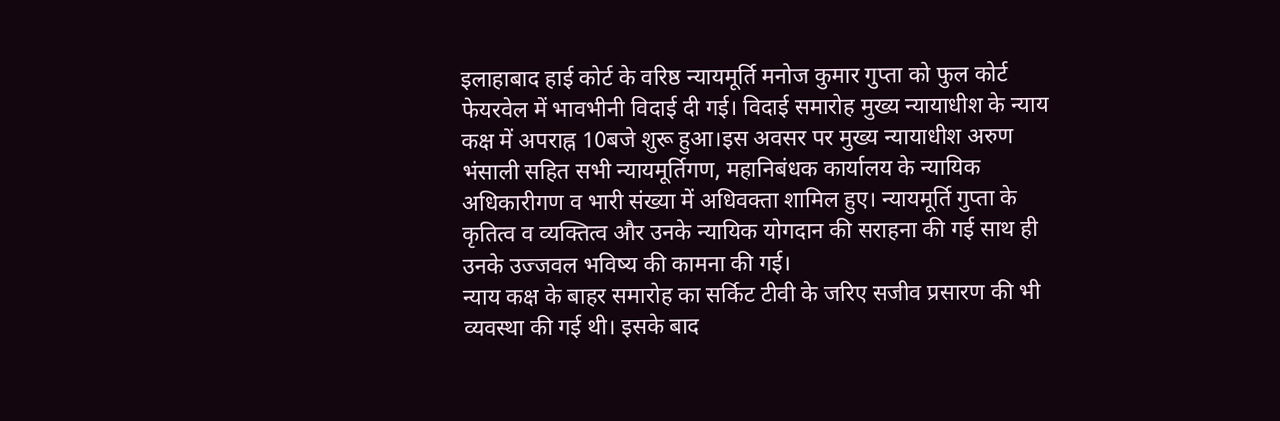इलाहाबाद हाई कोर्ट के वरिष्ठ न्यायमूर्ति मनोज कुमार गुप्ता को फुल कोर्ट फेयरवेल में भावभीनी विदाई दी गई। विदाई समारोह मुख्य न्यायाधीश के न्याय कक्ष में अपराह्न 10बजे शुरू हुआ।इस अवसर पर मुख्य न्यायाधीश अरुण भंसाली सहित सभी न्यायमूर्तिगण, महानिबंधक कार्यालय के न्यायिक अधिकारीगण व भारी संख्या में अधिवक्ता शामिल हुए। न्यायमूर्ति गुप्ता के कृतित्व व व्यक्तित्व और उनके न्यायिक योगदान की सराहना की गई साथ ही उनके उज्जवल भविष्य की कामना की गई।
न्याय कक्ष के बाहर समारोह का सर्किट टीवी के जरिए सजीव प्रसारण की भी व्यवस्था की गई थी। इसके बाद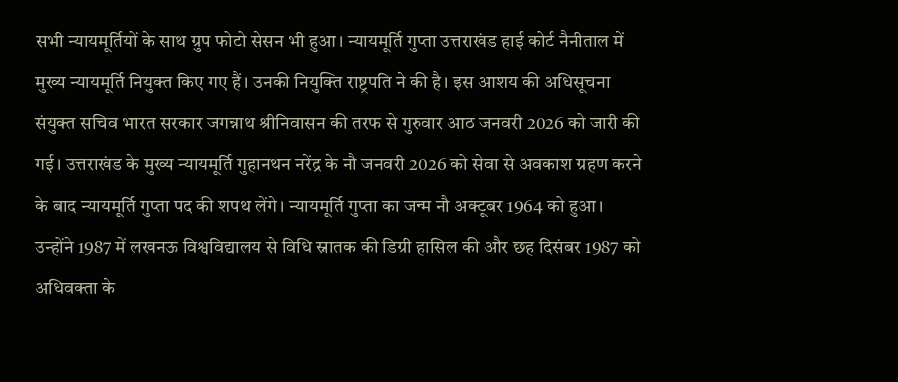सभी न्यायमूर्तियों के साथ ग्रुप फोटो सेसन भी हुआ। न्यायमूर्ति गुप्ता उत्तराखंड हाई कोर्ट नैनीताल में मुख्य न्यायमूर्ति नियुक्त किए गए हैं। उनकी नियुक्ति राष्ट्रपति ने की है। इस आशय की अधिसूचना संयुक्त सचिव भारत सरकार जगन्नाथ श्रीनिवासन की तरफ से गुरुवार आठ जनवरी 2026 को जारी की गई। उत्तराखंड के मुख्य न्यायमूर्ति गुहानथन नरेंद्र के नौ जनवरी 2026 को सेवा से अवकाश ग्रहण करने के बाद न्यायमूर्ति गुप्ता पद की शपथ लेंगे। न्यायमूर्ति गुप्ता का जन्म नौ अक्टूबर 1964 को हुआ। उन्होंने 1987 में लखनऊ विश्वविद्यालय से विधि स्नातक की डिग्री हासिल की और छह दिसंबर 1987 को अधिवक्ता के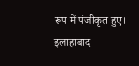रूप में पंजीकृत हुए। इलाहाबाद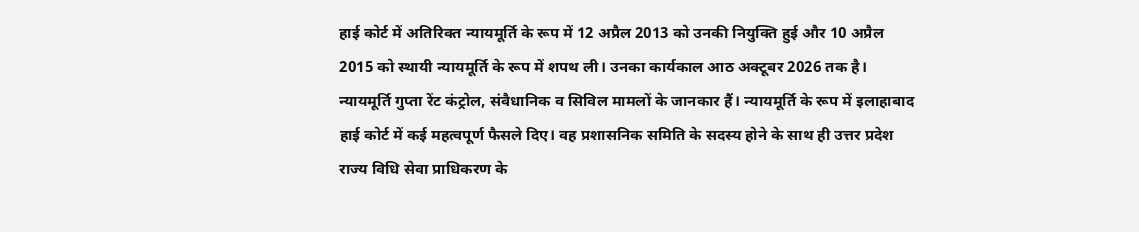हाई कोर्ट में अतिरिक्त न्यायमूर्ति के रूप में 12 अप्रैल 2013 को उनकी नियुक्ति हुई और 10 अप्रैल 2015 को स्थायी न्यायमूर्ति के रूप में शपथ ली। उनका कार्यकाल आठ अक्टूबर 2026 तक है। न्यायमूर्ति गुप्ता रेंट कंट्रोल, संवैधानिक व सिविल मामलों के जानकार हैं। न्यायमूर्ति के रूप में इलाहाबाद हाई कोर्ट में कई महत्वपूर्ण फैसले दिए। वह प्रशासनिक समिति के सदस्य होने के साथ ही उत्तर प्रदेश राज्य विधि सेवा प्राधिकरण के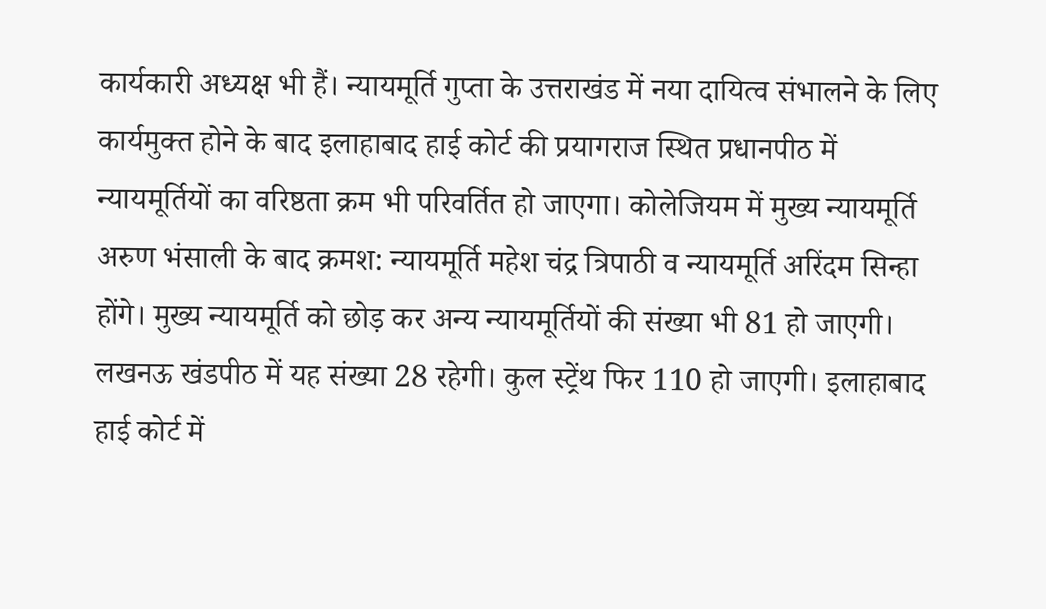कार्यकारी अध्यक्ष भी हैं। न्यायमूर्ति गुप्ता के उत्तराखंड में नया दायित्व संभालने के लिए कार्यमुक्त होने के बाद इलाहाबाद हाई कोर्ट की प्रयागराज स्थित प्रधानपीठ में न्यायमूर्तियों का वरिष्ठता क्रम भी परिवर्तित हो जाएगा। कोलेजियम में मुख्य न्यायमूर्ति अरुण भंसाली के बाद क्रमश: न्यायमूर्ति महेश चंद्र त्रिपाठी व न्यायमूर्ति अरिंदम सिन्हा होंगे। मुख्य न्यायमूर्ति को छोड़ कर अन्य न्यायमूर्तियों की संख्या भी 81 हो जाएगी। लखनऊ खंडपीठ में यह संख्या 28 रहेगी। कुल स्ट्रेंथ फिर 110 हो जाएगी। इलाहाबाद हाई कोर्ट में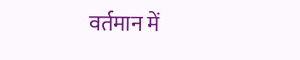वर्तमान में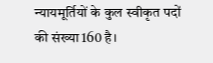न्यायमूर्तियों के कुल स्वीकृत पदों की संख्या 160 है।